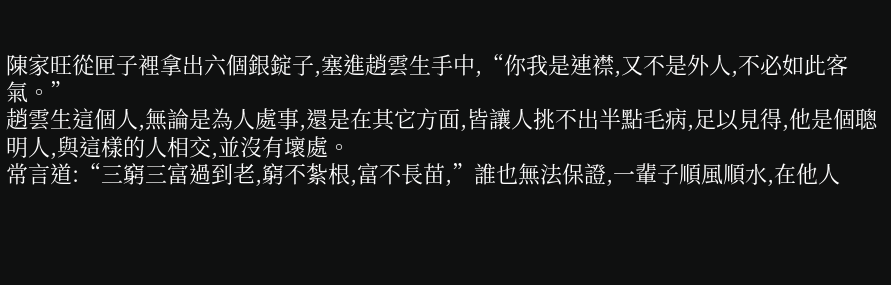陳家旺從匣子裡拿出六個銀錠子,塞進趙雲生手中,“你我是連襟,又不是外人,不必如此客氣。”
趙雲生這個人,無論是為人處事,還是在其它方面,皆讓人挑不出半點毛病,足以見得,他是個聰明人,與這樣的人相交,並沒有壞處。
常言道:“三窮三富過到老,窮不紮根,富不長苗,”誰也無法保證,一輩子順風順水,在他人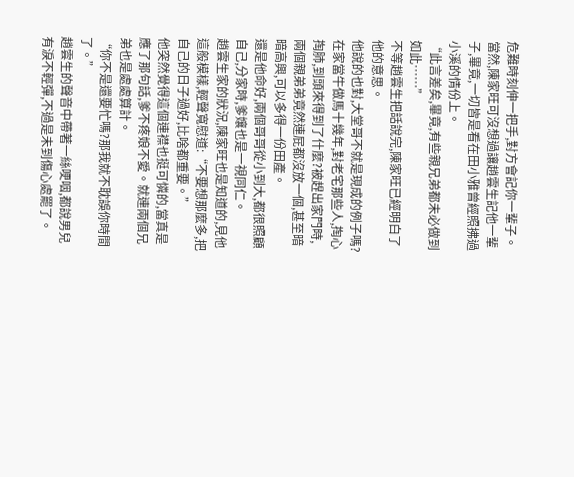危難時刻伸一把手,對方會記你一輩子。
當然,陳家旺可沒想過讓趙雲生記他一輩子,畢竟,一切皆是看在田小雅曾經照拂過小溪的情份上。
“此言差矣,畢竟,有些親兄弟都未必做到如此……”
不等趙雲生把話說完,陳家旺已經明白了他的意思。
他說的也對,大堂哥不就是現成的例子嗎?在家當牛做馬十幾年,對老宅那些人,掏心掏肺,到頭來得到了什麼?被趕出家門時,兩個親弟弟竟然連屁都沒放一個,甚至暗暗高興,可以多得一份田產。
還是他命好,兩個哥哥從小到大,都很照顧自己,分家時,爹孃也是一視同仁。
趙雲生家的狀況,陳家旺也是知道的,見他這般模樣,輕聲寬慰道:“不要想那麼多,把自己的日子過好,比啥都重要。”
他突然覺得這個連襟也挺可憐的,當真是應了那句話,爹不疼娘不愛。就連兩個兄弟也是處處算計。
“你不是還要忙嗎?那我就不耽誤你時間了。”
趙雲生的聲音中帶著一絲哽咽,都說男兒有淚不輕彈,不過是未到傷心處罷了。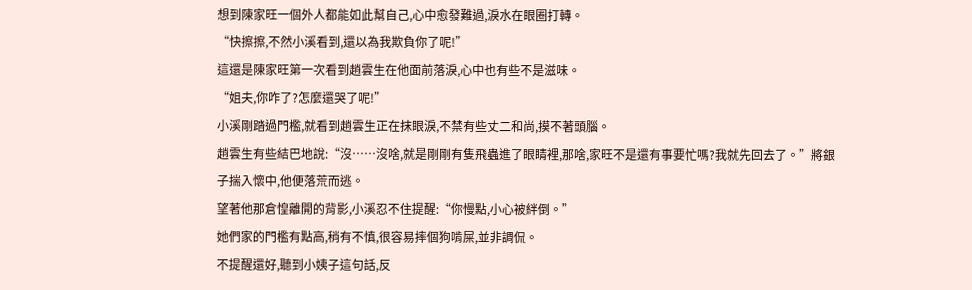想到陳家旺一個外人都能如此幫自己,心中愈發難過,淚水在眼圈打轉。
“快擦擦,不然小溪看到,還以為我欺負你了呢!”
這還是陳家旺第一次看到趙雲生在他面前落淚,心中也有些不是滋味。
“姐夫,你咋了?怎麼還哭了呢!”
小溪剛踏過門檻,就看到趙雲生正在抹眼淚,不禁有些丈二和尚,摸不著頭腦。
趙雲生有些結巴地說:“沒……沒啥,就是剛剛有隻飛蟲進了眼睛裡,那啥,家旺不是還有事要忙嗎?我就先回去了。”將銀子揣入懷中,他便落荒而逃。
望著他那倉惶離開的背影,小溪忍不住提醒:“你慢點,小心被絆倒。”
她們家的門檻有點高,稍有不慎,很容易摔個狗啃屎,並非調侃。
不提醒還好,聽到小姨子這句話,反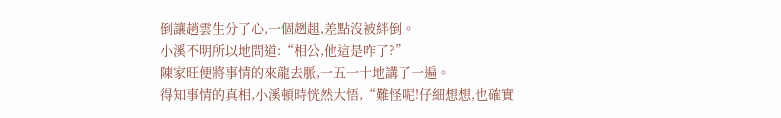倒讓趙雲生分了心,一個趔趄,差點沒被絆倒。
小溪不明所以地問道:“相公,他這是咋了?”
陳家旺便將事情的來龍去脈,一五一十地講了一遍。
得知事情的真相,小溪頓時恍然大悟,“難怪呢!仔細想想,也確實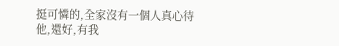挺可憐的,全家沒有一個人真心待他,還好,有我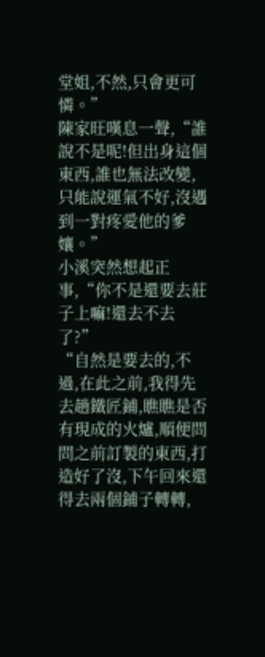堂姐,不然,只會更可憐。”
陳家旺嘆息一聲,“誰說不是呢!但出身這個東西,誰也無法改變,只能說運氣不好,沒遇到一對疼愛他的爹孃。”
小溪突然想起正事,“你不是還要去莊子上嘛!還去不去了?”
“自然是要去的,不過,在此之前,我得先去趟鐵匠鋪,瞧瞧是否有現成的火爐,順便問問之前訂製的東西,打造好了沒,下午回來還得去兩個鋪子轉轉,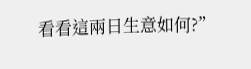看看這兩日生意如何?”